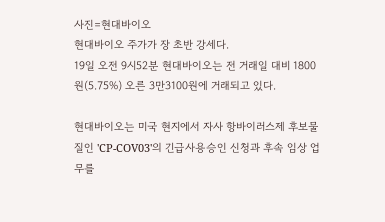사진=현대바이오
현대바이오 주가가 장 초반 강세다.
19일 오전 9시52분 현대바이오는 전 거래일 대비 1800원(5.75%) 오른 3만3100원에 거래되고 있다.

현대바이오는 미국 현지에서 자사 항바이러스제 후보물질인 'CP-COV03'의 긴급사용승인 신청과 후속 임상 업무를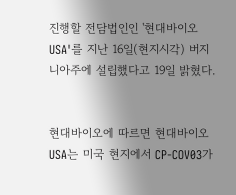진행할 전담법인인 '현대바이오 USA'를 지난 16일(현지시각) 버지니아주에 설립했다고 19일 밝혔다.


현대바이오에 따르면 현대바이오 USA는 미국 현지에서 CP-COV03가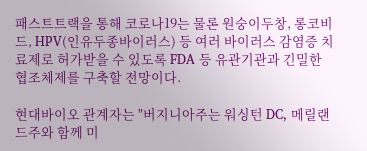패스트트랙을 통해 코로나19는 물론 원숭이두창, 롱코비드, HPV(인유두종바이러스) 등 여러 바이러스 감염증 치료제로 허가받을 수 있도록 FDA 등 유관기관과 긴밀한 협조체제를 구축할 전망이다.

현대바이오 관계자는 "버지니아주는 워싱턴 DC, 메릴랜드주와 함께 미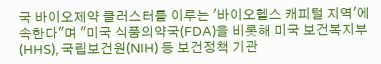국 바이오제약 클러스터를 이루는 '바이오헬스 캐피털 지역'에 속한다"며 "미국 식품의약국(FDA)을 비롯해 미국 보건복지부(HHS), 국립보건원(NIH) 등 보건정책 기관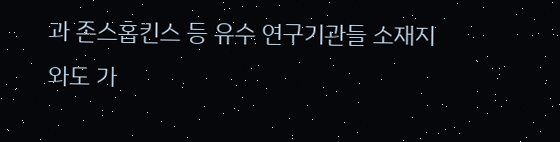과 존스홉킨스 등 유수 연구기관들 소재지와도 가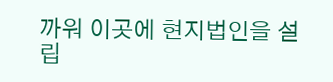까워 이곳에 현지법인을 설립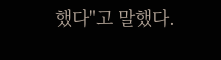했다"고 말했다.